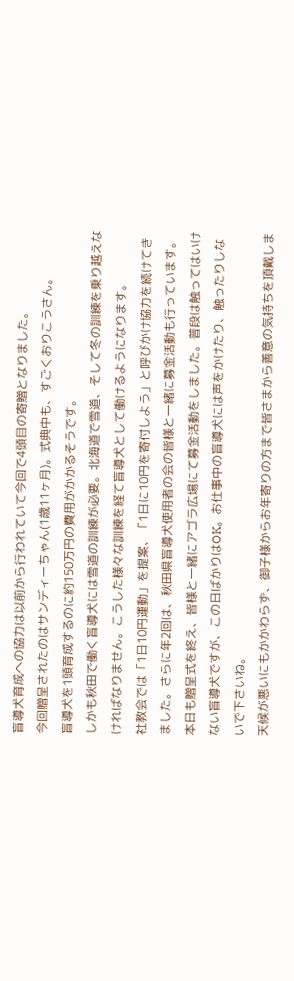盲導犬育成への協力は以前から行われていて今回で4頭目の寄贈となりました。
今回贈呈されたのはサンディーちゃん(1歳11ヶ月)。式典中も、すごくおりこうさん。
盲導犬を1頭育成するのに約150万円の費用がかかるそうです。
しかも秋田で働く盲導犬には雪道の訓練が必要。北海道で雪道、そして冬の訓練を乗り越えなければなりません。こうした様々な訓練を経て盲導犬として働けるようになります。
社教会では「1日10円運動」を提案、「1日に10円を寄付しよう」と呼びかけ協力を続けてきました。さらに年2回は、秋田県盲導犬使用者の会の皆様と一緒に募金活動も行っています。
本日も贈呈式を終え、皆様と一緒にアゴラ広場にて募金活動をしました。普段は触ってはいけない盲導犬ですが、この日ばかりはOK。お仕事中の盲導犬には声をかけたり、触ったりしないで下さいね。
天候が悪いにもかかわらず、御子様からお年寄りの方まで皆さまから善意の気持ちを頂戴しま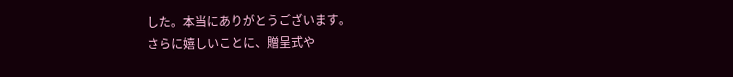した。本当にありがとうございます。
さらに嬉しいことに、贈呈式や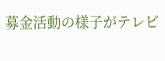募金活動の様子がテレビ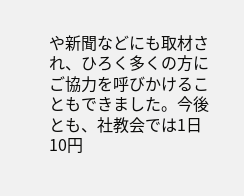や新聞などにも取材され、ひろく多くの方にご協力を呼びかけることもできました。今後とも、社教会では1日10円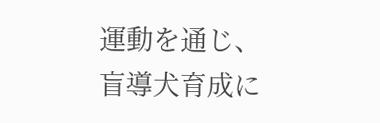運動を通じ、盲導犬育成に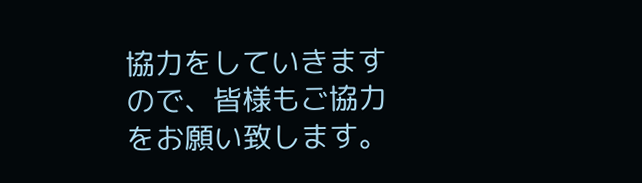協力をしていきますので、皆様もご協力をお願い致します。